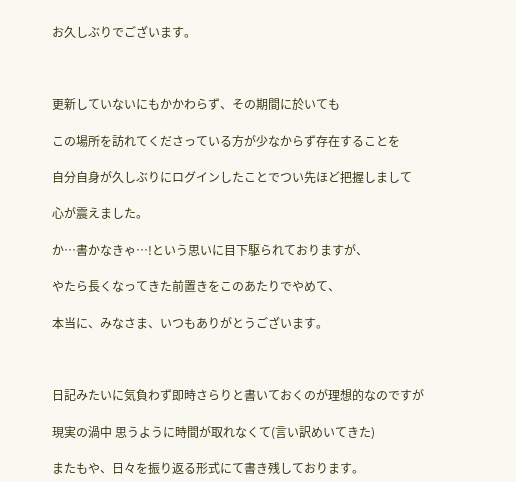お久しぶりでございます。



更新していないにもかかわらず、その期間に於いても

この場所を訪れてくださっている方が少なからず存在することを

自分自身が久しぶりにログインしたことでつい先ほど把握しまして

心が震えました。

か⋯書かなきゃ⋯!という思いに目下駆られておりますが、

やたら長くなってきた前置きをこのあたりでやめて、

本当に、みなさま、いつもありがとうございます。



日記みたいに気負わず即時さらりと書いておくのが理想的なのですが

現実の渦中 思うように時間が取れなくて(言い訳めいてきた)

またもや、日々を振り返る形式にて書き残しております。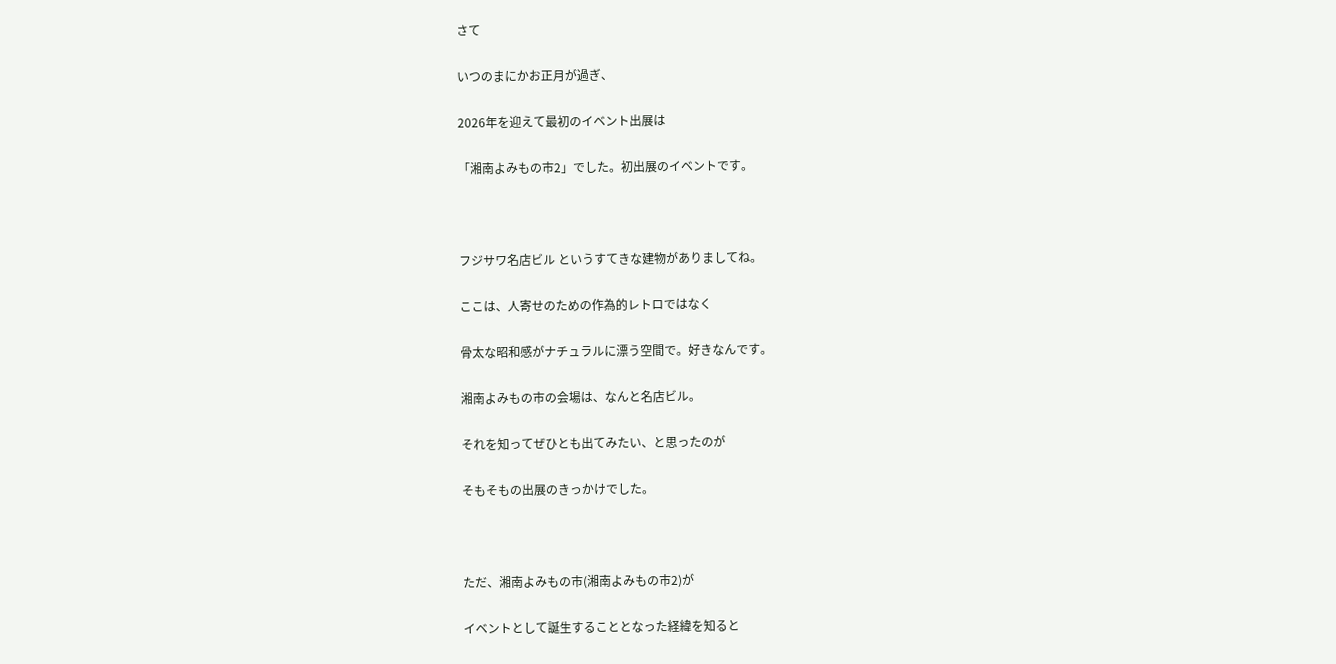さて

いつのまにかお正月が過ぎ、

2026年を迎えて最初のイベント出展は

「湘南よみもの市2」でした。初出展のイベントです。



フジサワ名店ビル というすてきな建物がありましてね。

ここは、人寄せのための作為的レトロではなく

骨太な昭和感がナチュラルに漂う空間で。好きなんです。

湘南よみもの市の会場は、なんと名店ビル。

それを知ってぜひとも出てみたい、と思ったのが

そもそもの出展のきっかけでした。



ただ、湘南よみもの市(湘南よみもの市2)が

イベントとして誕生することとなった経緯を知ると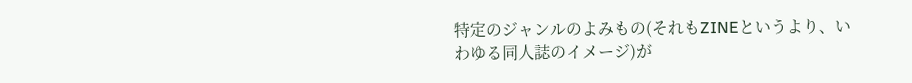特定のジャンルのよみもの(それもZINEというより、いわゆる同人誌のイメージ)が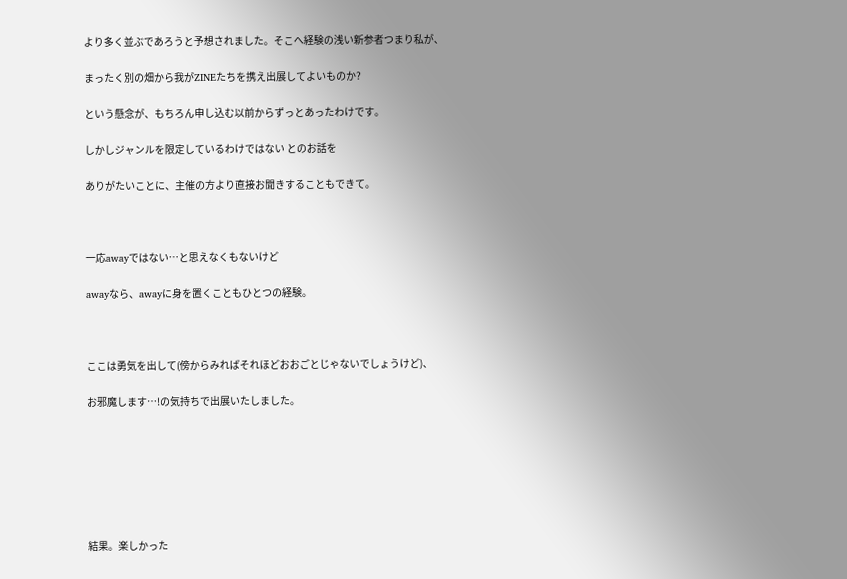より多く並ぶであろうと予想されました。そこへ経験の浅い新参者つまり私が、

まったく別の畑から我がZINEたちを携え出展してよいものか?

という懸念が、もちろん申し込む以前からずっとあったわけです。

しかしジャンルを限定しているわけではない とのお話を

ありがたいことに、主催の方より直接お聞きすることもできて。



一応awayではない⋯と思えなくもないけど

awayなら、awayに身を置くこともひとつの経験。



ここは勇気を出して(傍からみればそれほどおおごとじゃないでしょうけど)、

お邪魔します⋯!の気持ちで出展いたしました。







結果。楽しかった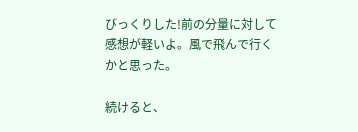びっくりした!前の分量に対して感想が軽いよ。風で飛んで行くかと思った。

続けると、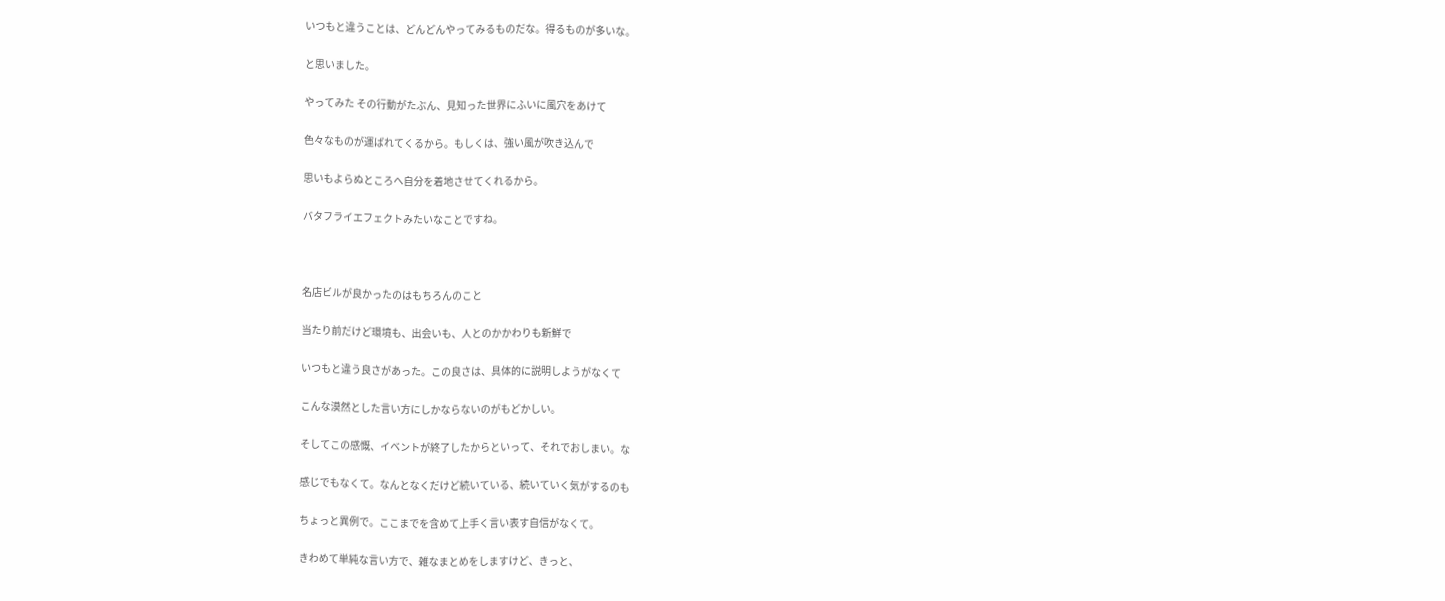いつもと違うことは、どんどんやってみるものだな。得るものが多いな。

と思いました。

やってみた その行動がたぶん、見知った世界にふいに風穴をあけて

色々なものが運ばれてくるから。もしくは、強い風が吹き込んで

思いもよらぬところへ自分を着地させてくれるから。

バタフライエフェクトみたいなことですね。



名店ビルが良かったのはもちろんのこと

当たり前だけど環境も、出会いも、人とのかかわりも新鮮で

いつもと違う良さがあった。この良さは、具体的に説明しようがなくて

こんな漠然とした言い方にしかならないのがもどかしい。

そしてこの感慨、イベントが終了したからといって、それでおしまい。な

感じでもなくて。なんとなくだけど続いている、続いていく気がするのも

ちょっと異例で。ここまでを含めて上手く言い表す自信がなくて。

きわめて単純な言い方で、雑なまとめをしますけど、きっと、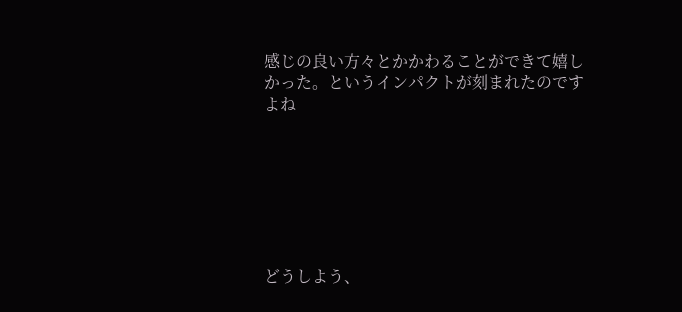感じの良い方々とかかわることができて嬉しかった。というインパクトが刻まれたのですよね







どうしよう、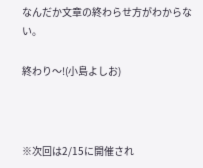なんだか文章の終わらせ方がわからない。

終わり〜!(小島よしお)



※次回は2/15に開催され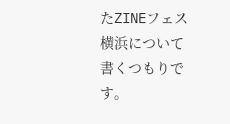たZINEフェス横浜について書くつもりです。